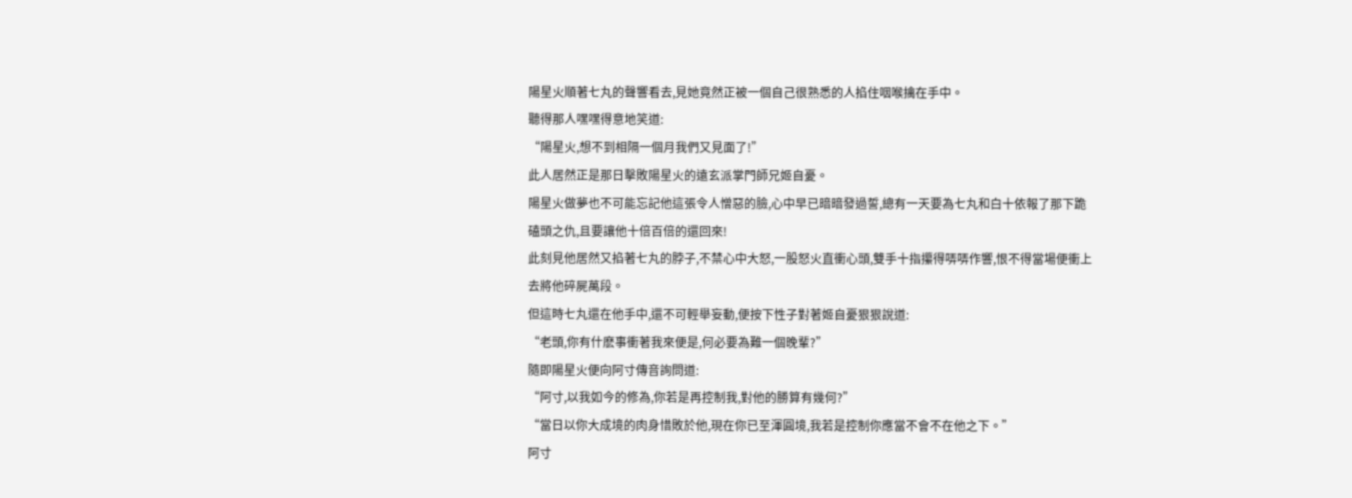陽星火順著七丸的聲響看去,見她竟然正被一個自己很熟悉的人掐住咽喉擒在手中。
聽得那人嘿嘿得意地笑道:
“陽星火,想不到相隔一個月我們又見面了!”
此人居然正是那日擊敗陽星火的遠玄派掌門師兄姬自憂。
陽星火做夢也不可能忘記他這張令人憎惡的臉,心中早已暗暗發過誓,總有一天要為七丸和白十依報了那下跪磕頭之仇,且要讓他十倍百倍的還回來!
此刻見他居然又掐著七丸的脖子,不禁心中大怒,一股怒火直衝心頭,雙手十指攥得哢哢作響,恨不得當場便衝上去將他碎屍萬段。
但這時七丸還在他手中,還不可輕舉妄動,便按下性子對著姬自憂狠狠說道:
“老頭,你有什麽事衝著我來便是,何必要為難一個晚輩?”
隨即陽星火便向阿寸傳音詢問道:
“阿寸,以我如今的修為,你若是再控制我,對他的勝算有幾何?”
“當日以你大成境的肉身惜敗於他,現在你已至渾圓境,我若是控制你應當不會不在他之下。”
阿寸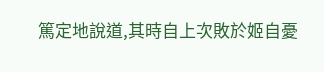篤定地說道,其時自上次敗於姬自憂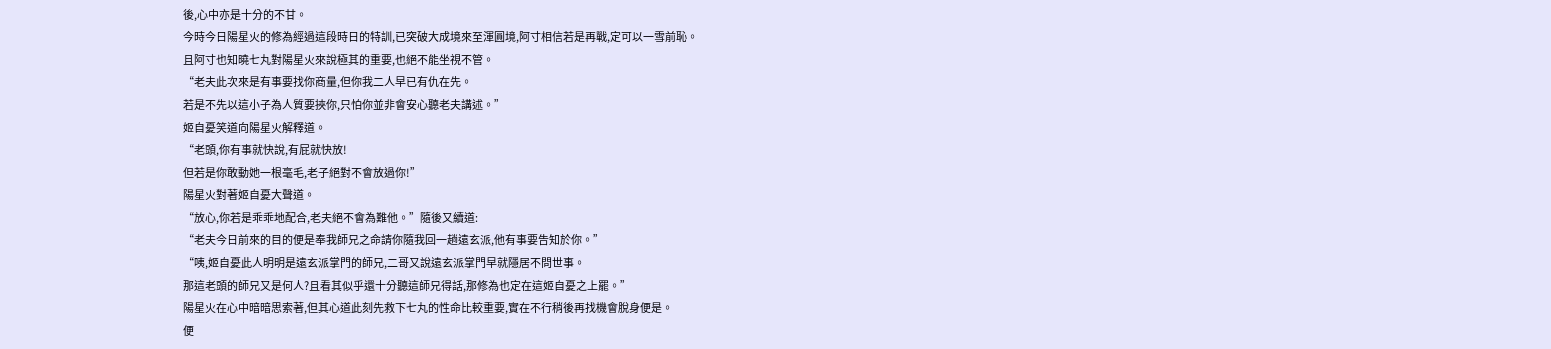後,心中亦是十分的不甘。
今時今日陽星火的修為經過這段時日的特訓,已突破大成境來至渾圓境,阿寸相信若是再戰,定可以一雪前恥。
且阿寸也知曉七丸對陽星火來說極其的重要,也絕不能坐視不管。
“老夫此次來是有事要找你商量,但你我二人早已有仇在先。
若是不先以這小子為人質要挾你,只怕你並非會安心聽老夫講述。”
姬自憂笑道向陽星火解釋道。
“老頭,你有事就快說,有屁就快放!
但若是你敢動她一根毫毛,老子絕對不會放過你!”
陽星火對著姬自憂大聲道。
“放心,你若是乖乖地配合,老夫絕不會為難他。”隨後又續道:
“老夫今日前來的目的便是奉我師兄之命請你隨我回一趟遠玄派,他有事要告知於你。”
“咦,姬自憂此人明明是遠玄派掌門的師兄,二哥又說遠玄派掌門早就隱居不問世事。
那這老頭的師兄又是何人?且看其似乎還十分聽這師兄得話,那修為也定在這姬自憂之上罷。”
陽星火在心中暗暗思索著,但其心道此刻先救下七丸的性命比較重要,實在不行稍後再找機會脫身便是。
便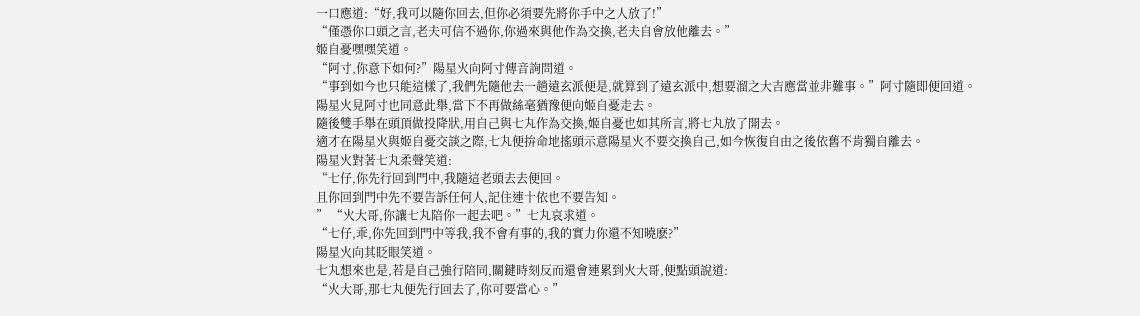一口應道:“好,我可以隨你回去,但你必須要先將你手中之人放了!”
“僅憑你口頭之言,老夫可信不過你,你過來與他作為交換,老夫自會放他離去。”
姬自憂嘿嘿笑道。
“阿寸,你意下如何?”陽星火向阿寸傳音詢問道。
“事到如今也只能這樣了,我們先隨他去一趟遠玄派便是,就算到了遠玄派中,想要溜之大吉應當並非難事。”阿寸隨即便回道。
陽星火見阿寸也同意此舉,當下不再做絲毫猶豫便向姬自憂走去。
隨後雙手舉在頭頂做投降狀,用自己與七丸作為交換,姬自憂也如其所言,將七丸放了開去。
適才在陽星火與姬自憂交談之際,七丸便拚命地搖頭示意陽星火不要交換自己,如今恢復自由之後依舊不肯獨自離去。
陽星火對著七丸柔聲笑道:
“七仔,你先行回到門中,我隨這老頭去去便回。
且你回到門中先不要告訴任何人,記住連十依也不要告知。
” “火大哥,你讓七丸陪你一起去吧。”七丸哀求道。
“七仔,乖,你先回到門中等我,我不會有事的,我的實力你還不知曉麽?”
陽星火向其眨眼笑道。
七丸想來也是,若是自己強行陪同,關鍵時刻反而還會連累到火大哥,便點頭說道:
“火大哥,那七丸便先行回去了,你可要當心。”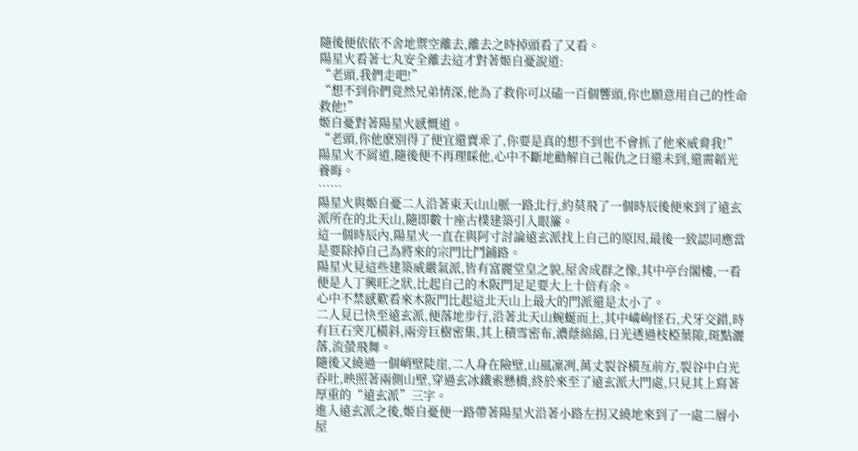隨後便依依不舍地禦空離去,離去之時掉頭看了又看。
陽星火看著七丸安全離去這才對著姬自憂說道:
“老頭,我們走吧!”
“想不到你們竟然兄弟情深,他為了救你可以磕一百個響頭,你也願意用自己的性命救他!”
姬自憂對著陽星火感慨道。
“老頭,你他麽別得了便宜還賣乖了,你要是真的想不到也不會抓了他來威脅我!”
陽星火不屑道,隨後便不再理睬他,心中不斷地勸解自己報仇之日還未到,還需韜光養晦。
……
陽星火與姬自憂二人沿著東天山山脈一路北行,約莫飛了一個時辰後便來到了遠玄派所在的北天山,隨即數十座古樸建築引入眼簾。
這一個時辰內,陽星火一直在與阿寸討論遠玄派找上自己的原因,最後一致認同應當是要除掉自己為將來的宗門比鬥鋪路。
陽星火見這些建築威嚴氣派,皆有富麗堂皇之貌,屋舍成群之像,其中亭台閣樓,一看便是人丁興旺之狀,比起自己的木阪門足足要大上十倍有余。
心中不禁感歎看來木阪門比起這北天山上最大的門派還是太小了。
二人見已快至遠玄派,便落地步行,沿著北天山蜿蜒而上,其中嶙峋怪石,犬牙交錯,時有巨石突兀橫斜,兩旁巨樹密集,其上積雪密布,濃蔭綿綿,日光透過枝椏葉隙,斑點灑落,流螢飛舞。
隨後又繞過一個峭壁陡崖,二人身在險壁,山風凜冽,萬丈裂谷橫亙前方,裂谷中白光吞吐,映照著兩側山壁,穿過玄冰鐵索懸橋,終於來至了遠玄派大門處,只見其上寫著厚重的“遠玄派”三字。
進入遠玄派之後,姬自憂便一路帶著陽星火沿著小路左拐又繞地來到了一處二層小屋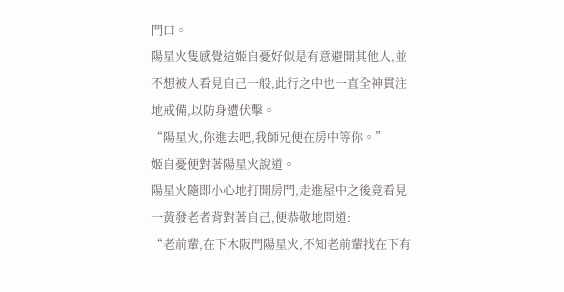門口。
陽星火隻感覺這姬自憂好似是有意避開其他人,並不想被人看見自己一般,此行之中也一直全神貫注地戒備,以防身遭伏擊。
“陽星火,你進去吧,我師兄便在房中等你。”
姬自憂便對著陽星火說道。
陽星火隨即小心地打開房門,走進屋中之後竟看見一黃發老者背對著自己,便恭敬地問道:
“老前輩,在下木阪門陽星火,不知老前輩找在下有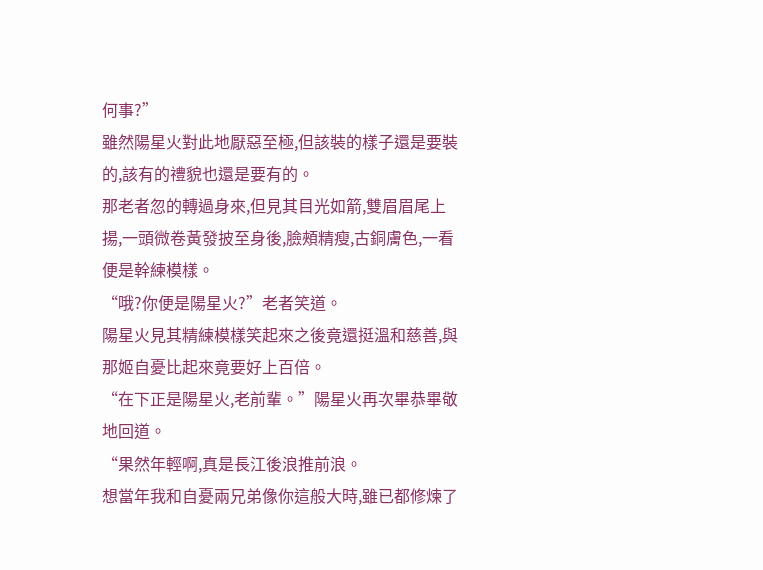何事?”
雖然陽星火對此地厭惡至極,但該裝的樣子還是要裝的,該有的禮貌也還是要有的。
那老者忽的轉過身來,但見其目光如箭,雙眉眉尾上揚,一頭微卷黃發披至身後,臉頰精瘦,古銅膚色,一看便是幹練模樣。
“哦?你便是陽星火?”老者笑道。
陽星火見其精練模樣笑起來之後竟還挺溫和慈善,與那姬自憂比起來竟要好上百倍。
“在下正是陽星火,老前輩。”陽星火再次畢恭畢敬地回道。
“果然年輕啊,真是長江後浪推前浪。
想當年我和自憂兩兄弟像你這般大時,雖已都修煉了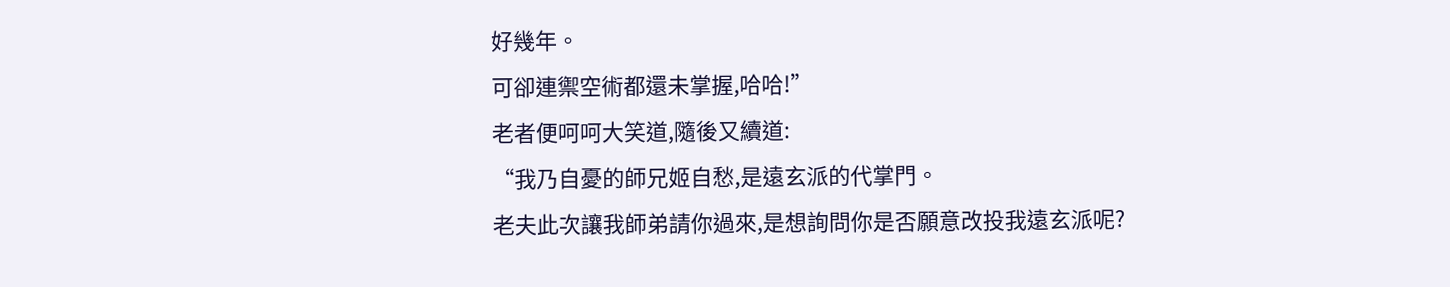好幾年。
可卻連禦空術都還未掌握,哈哈!”
老者便呵呵大笑道,隨後又續道:
“我乃自憂的師兄姬自愁,是遠玄派的代掌門。
老夫此次讓我師弟請你過來,是想詢問你是否願意改投我遠玄派呢?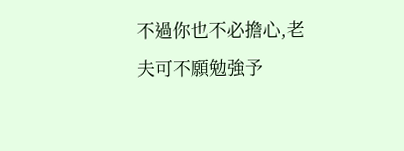不過你也不必擔心,老夫可不願勉強予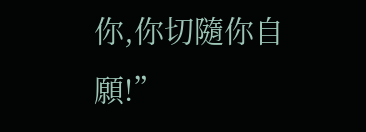你,你切隨你自願!”